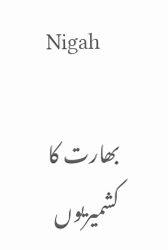Nigah

بھارت کا کشمیریوں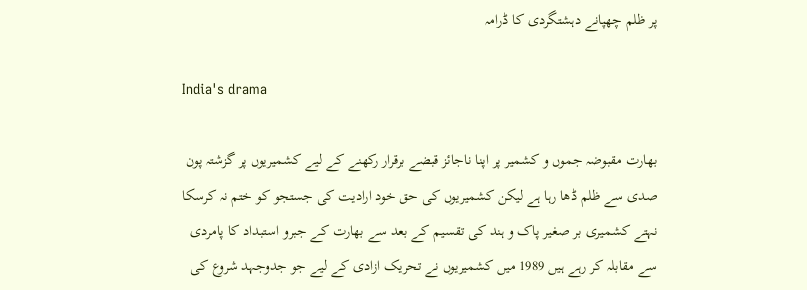پر ظلم چھپانے دہشتگردی کا ڈرامہ

India's drama

بھارت مقبوضہ جموں و کشمیر پر اپنا ناجائز قبضے برقرار رکھنے کے لیے کشمیریوں پر گزشتہ پون صدی سے ظلم ڈھا رہا ہے لیکن کشمیریوں کی حق خود ارادیت کی جستجو کو ختم نہ کرسکا نہتے کشمیری بر صغیر پاک و ہند کی تقسیم کے بعد سے بھارت کے جبرو استبداد کا پامردی سے مقابلہ کر رہے ہیں 1989 میں کشمیریوں نے تحریک ازادی کے لیے جو جدوجہد شروع کی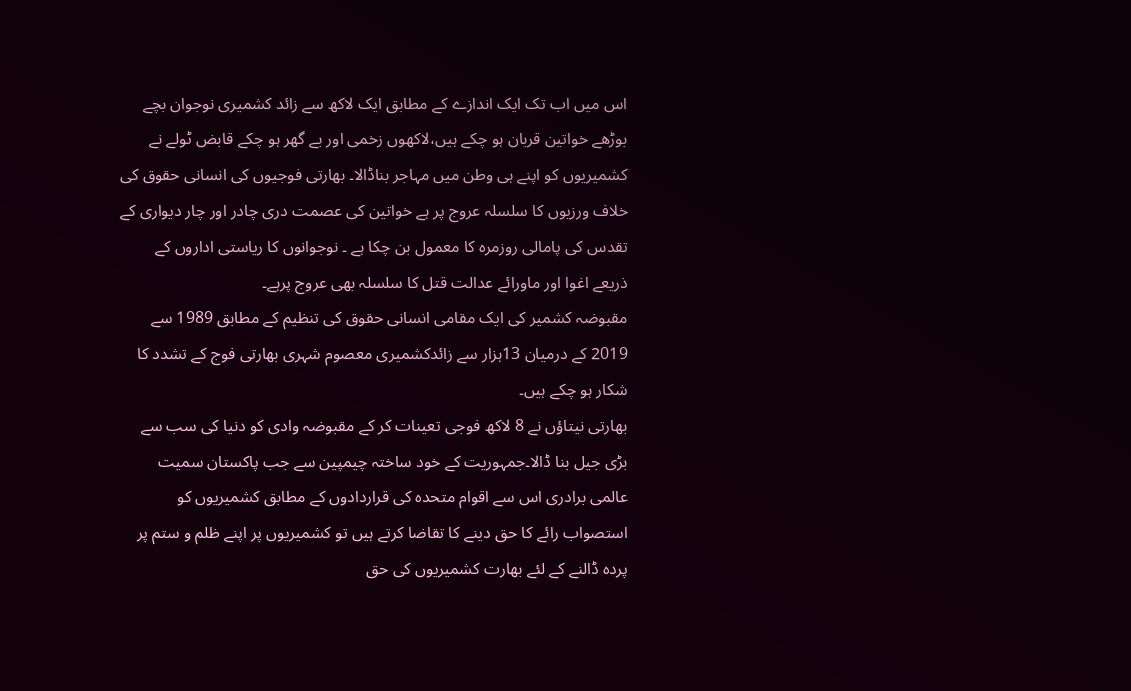اس میں اب تک ایک اندازے کے مطابق ایک لاکھ سے زائد کشمیری نوجوان بچے بوڑھے خواتین قربان ہو چکے ہیں،لاکھوں زخمی اور بے گھر ہو چکے قابض ٹولے نے کشمیریوں کو اپنے ہی وطن میں مہاجر بناڈالا۔ بھارتی فوجیوں کی انسانی حقوق کی خلاف ورزیوں کا سلسلہ عروج پر ہے خواتین کی عصمت دری چادر اور چار دیواری کے تقدس کی پامالی روزمرہ کا معمول بن چکا ہے ۔ نوجوانوں کا ریاستی اداروں کے ذریعے اغوا اور ماورائے عدالت قتل کا سلسلہ بھی عروج پرہے۔
مقبوضہ کشمیر کی ایک مقامی انسانی حقوق کی تنظیم کے مطابق 1989 سے 2019 کے درمیان 13ہزار سے زائدکشمیری معصوم شہری بھارتی فوج کے تشدد کا شکار ہو چکے ہیں۔
بھارتی نیتاؤں نے 8 لاکھ فوجی تعینات کر کے مقبوضہ وادی کو دنیا کی سب سے بڑی جیل بنا ڈالا۔جمہوریت کے خود ساختہ چیمپین سے جب پاکستان سمیت عالمی برادری اس سے اقوام متحدہ کی قراردادوں کے مطابق کشمیریوں کو استصواب رائے کا حق دینے کا تقاضا کرتے ہیں تو کشمیریوں پر اپنے ظلم و ستم پر پردہ ڈالنے کے لئے بھارت کشمیریوں کی حق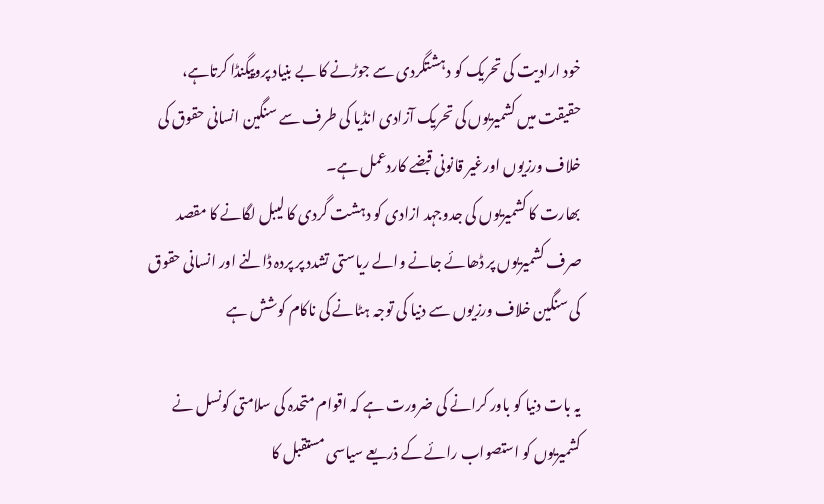خود ارادیت کی تحریک کو دہشتگردی سے جوڑنے کا بے بنیاد پروپیگنڈا کرتاہے، حقیقت میں کشمیریوں کی تحریک آزادی انڈیا کی طرف سے سنگین انسانی حقوق کی خلاف ورزیوں اورغیر قانونی قبضے کاردعمل ہے۔
بھارت کا کشمیریوں کی جدوجہد ازادی کو دہشت گردی کا لیبل لگانے کا مقصد صرف کشمیریوں پر ڈھائے جانے والے ریاستی تشدد پر پردہ ڈالنے اور انسانی حقوق کی سنگین خلاف ورزیوں سے دنیا کی توجہ ہٹانے کی ناکام کوشش ہے

یہ بات دنیا کو باور کرانے کی ضرورت ہے کہ اقوام متحدہ کی سلامتی کونسل نے کشمیریوں کو استصواب رائے کے ذریعے سیاسی مستقبل کا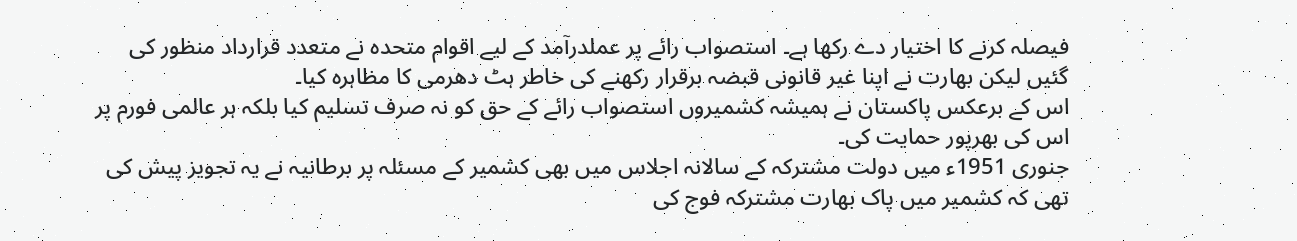فیصلہ کرنے کا اختیار دے رکھا ہے۔ استصواب رائے پر عملدرآمد کے لیے اقوام متحدہ نے متعدد قرارداد منظور کی گئیں لیکن بھارت نے اپنا غیر قانونی قبضہ برقرار رکھنے کی خاطر ہٹ دھرمی کا مظاہرہ کیا۔
اس کے برعکس پاکستان نے ہمیشہ کشمیروں استصواب رائے کے حق کو نہ صرف تسلیم کیا بلکہ ہر عالمی فورم پر اس کی بھرپور حمایت کی۔
جنوری 1951ء میں دولت مشترکہ کے سالانہ اجلاس میں بھی کشمیر کے مسئلہ پر برطانیہ نے یہ تجویز پیش کی تھی کہ کشمیر میں پاک بھارت مشترکہ فوج کی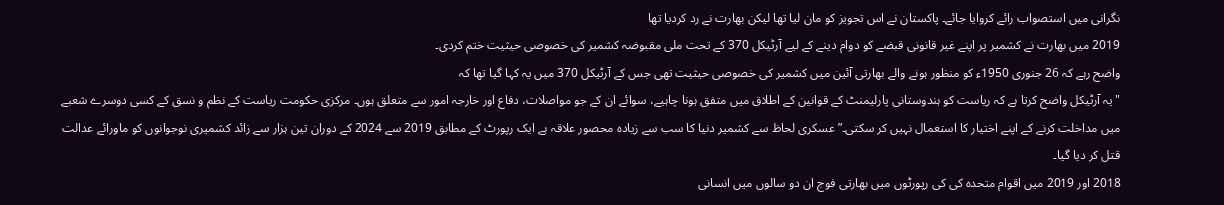نگرانی میں استصواب رائے کروایا جائے۔ پاکستان نے اس تجویز کو مان لیا تھا لیکن بھارت نے رد کردیا تھا
2019 میں بھارت نے کشمیر پر اپنے غیر قانونی قبضے کو دوام دینے کے لیے آرٹیکل 370 کے تحت ملی مقبوضہ کشمیر کی خصوصی حیثیت ختم کردی۔
واضح رہے کہ 26 جنوری 1950ء کو منظور ہونے والے بھارتی آئین میں کشمیر کی خصوصی حیثیت تھی جس کے آرٹیکل 370 میں یہ کہا گیا تھا کہ
"یہ آرٹیکل واضح کرتا ہے کہ ریاست کو ہندوستانی پارلیمنٹ کے قوانین کے اطلاق میں متفق ہونا چاہیے، سوائے ان کے جو مواصلات، دفاع اور خارجہ امور سے متعلق ہوں۔ مرکزی حکومت ریاست کے نظم و نسق کے کسی دوسرے شعبے میں مداخلت کرنے کے اپنے اختیار کا استعمال نہیں کر سکتی۔” عسکری لحاظ سے کشمیر دنیا کا سب سے زیادہ محصور علاقہ ہے ایک رپورٹ کے مطابق 2019 سے 2024 کے دوران تین ہزار سے زائد کشمیری نوجوانوں کو ماورائے عدالت قتل کر دیا گیا۔
2018 اور 2019 میں اقوام متحدہ کی کی رپورٹوں میں بھارتی فوج ان دو سالوں میں انسانی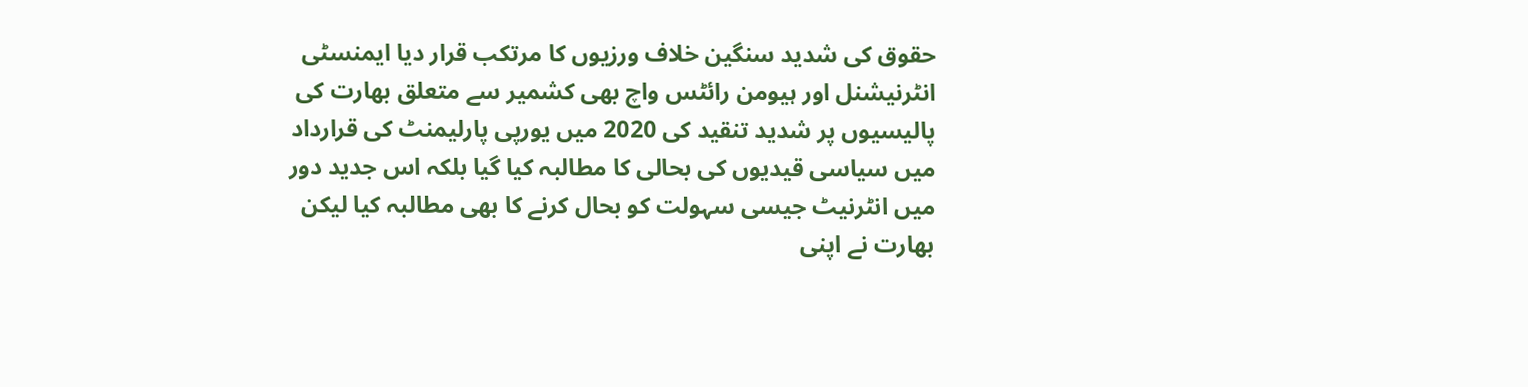حقوق کی شدید سنگین خلاف ورزیوں کا مرتکب قرار دیا ایمنسٹی انٹرنیشنل اور ہیومن رائٹس واچ بھی کشمیر سے متعلق بھارت کی پالیسیوں پر شدید تنقید کی 2020 میں یورپی پارلیمنٹ کی قرارداد میں سیاسی قیدیوں کی بحالی کا مطالبہ کیا گیا بلکہ اس جدید دور میں انٹرنیٹ جیسی سہولت کو بحال کرنے کا بھی مطالبہ کیا لیکن بھارت نے اپنی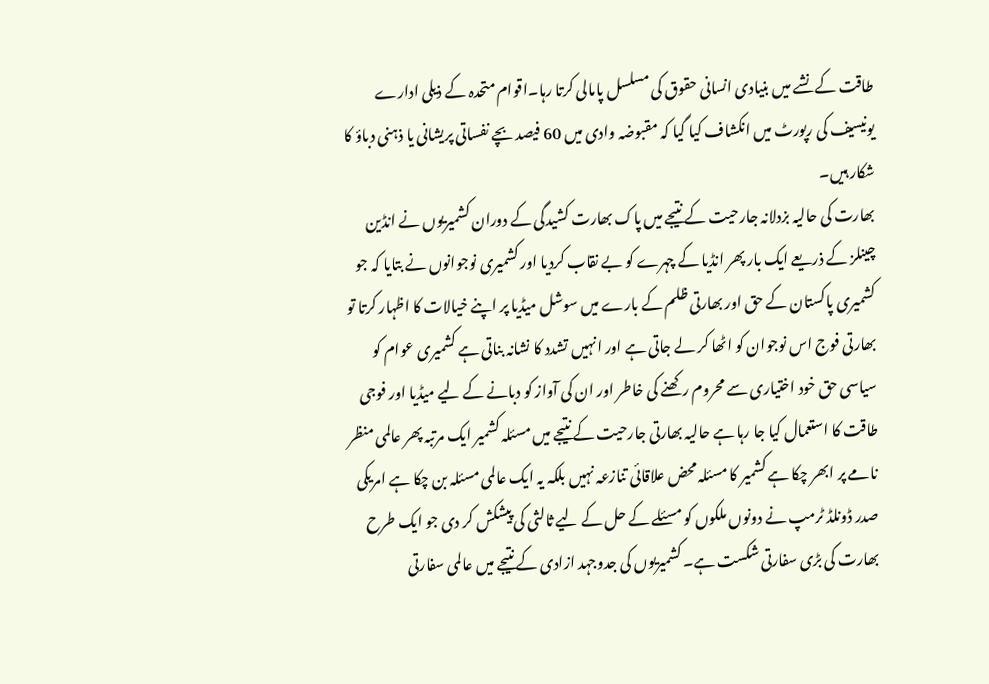طاقت کے نشے میں بنیادی انسانی حقوق کی مسلسل پامالی کرتا رہا۔اقوام متحدہ کے ذیلی ادارے یونیسیف کی رپورٹ میں انکشاف کیا گیا کہ مقبوضہ وادی میں 60 فیصد بچے نفساتی پریشانی یا ذہنی دباؤ کا شکار ہیں۔
بھارت کی حالیہ بزدلانہ جارحیت کے نتیجے میں پاک بھارت کشیدگی کے دوران کشمیریوں نے انڈین چینلز کے ذریعے ایک بار پھر انڈیا کے چہرے کو بے نقاب کردیا اور کشمیری نوجوانوں نے بتایا کہ جو کشمیری پاکستان کے حق اور بھارتی ظلم کے بارے میں سوشل میڈیا پر اپنے خیالات کا اظہار کرتا تو بھارتی فوج اس نوجوان کو اٹھا کر لے جاتی ہے اور انہیں تشدد کا نشانہ بناتی ہے کشمیری عوام کو سیاسی حق خود اختیاری سے محروم رکھنے کی خاطر اور ان کی آواز کو دبانے کے لیے میڈیا اور فوجی طاقت کا استعمال کیا جا رہا ہے حالیہ بھارتی جارحیت کے نتیجے میں مسئلہ کشمیر ایک مرتبہ پھر عالمی منظر نامے پر ابھر چکا ہے کشمیر کا مسئلہ محض علاقائی تنازعہ نہیں بلکہ یہ ایک عالمی مسئلہ بن چکا ہے امریکی صدر ڈونلڈ ٹرمپ نے دونوں ملکوں کو مسئلے کے حل کے لیے ثالثی کی پیشکش کر دی جو ایک طرح بھارت کی بڑی سفارتی شکست ہے۔ کشمیریوں کی جدوجہد ازادی کے نتیجے میں عالمی سفارتی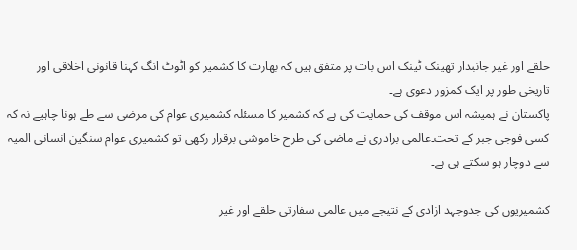حلقے اور غیر جانبدار تھینک ٹینک اس بات پر متفق ہیں کہ بھارت کا کشمیر کو اٹوٹ انگ کہنا قانونی اخلاقی اور تاریخی طور پر ایک کمزور دعوی ہے۔
پاکستان نے ہمیشہ اس موقف کی حمایت کی ہے کہ کشمیر کا مسئلہ کشمیری عوام کی مرضی سے طے ہونا چاہیے نہ کہ کسی فوجی جبر کے تحت۔عالمی برادری نے ماضی کی طرح خاموشی برقرار رکھی تو کشمیری عوام سنگین انسانی المیہ سے دوچار ہو سکتے ہی ہے۔

کشمیریوں کی جدوجہد ازادی کے نتیجے میں عالمی سفارتی حلقے اور غیر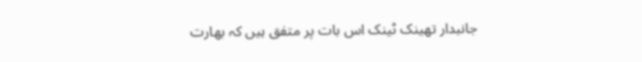جانبدار تھینک ٹینک اس بات پر متفق ہیں کہ بھارت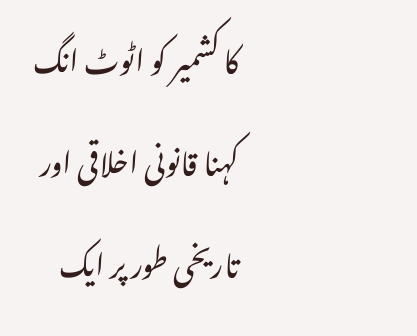کا کشمیر کو اٹوٹ انگ کہنا قانونی اخلاقی اور تاریخی طور پر ایک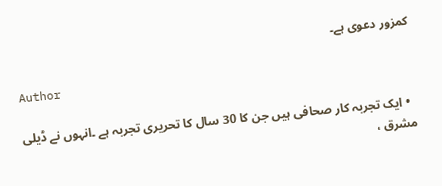کمزور دعوی ہے۔

Author

  • ایک تجربہ کار صحافی ہیں جن کا 30 سال کا تحریری تجربہ ہے ۔انہوں نے ڈیلی مشرق ،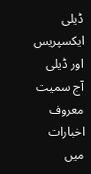ڈیلی ایکسپریس اور ڈیلی آج سمیت معروف اخبارات میں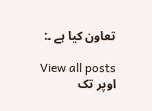تعاون کیا ہے ۔:

    View all posts
اوپر تک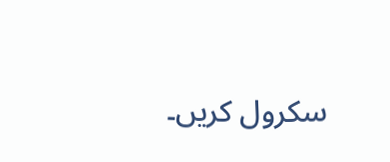سکرول کریں۔